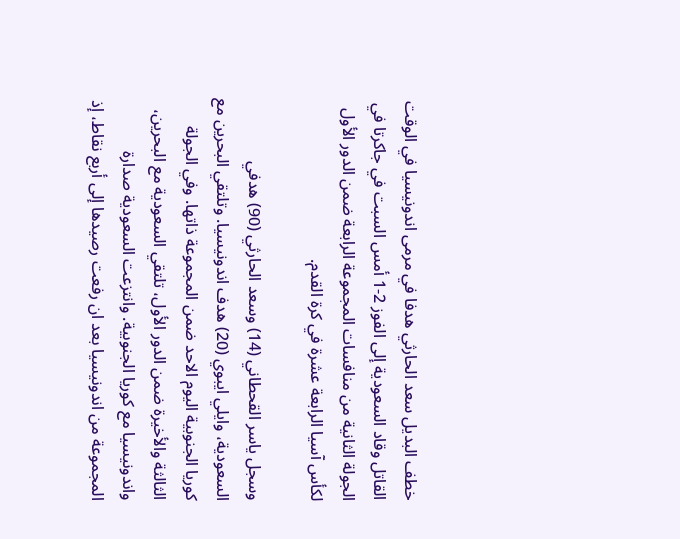خطف البديل سعد الحارثي هدفا في مرمى اندونيسيا في الوقت القاتل وقاد السعودية إلى الفوز 2-1 أمس السبت في جاكرتا في الجولة الثانية من منافسات المجموعة الرابعة ضمن الدور الأول لكأس آسيا الرابعة عشرة في كرة القدم.

وسجل ياسر القحطاني (14) وسعد الحارثي (90) هدفي السعودية، وايلي ايبوي (20) هدف اندونيسيا. وتلتقي البحرين مع كوريا الجنوبية اليوم الاحد ضمن المجموعة ذاتها. وفي الجولة الثالثة والأخيرة ضمن الدور الأول، تلتقي السعودية مع البحرين، واندونيسيا مع كوريا الجنوبية. وانتزعت السعودية صدارة المجموعة من اندونيسيا بعد ان رفعت رصيدها إلى أربع نقاط، إذ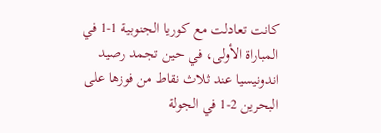كانت تعادلت مع كوريا الجنوبية 1-1 في المباراة الأولى، في حين تجمد رصيد اندونيسيا عند ثلاث نقاط من فوزها على البحرين 2-1 في الجولة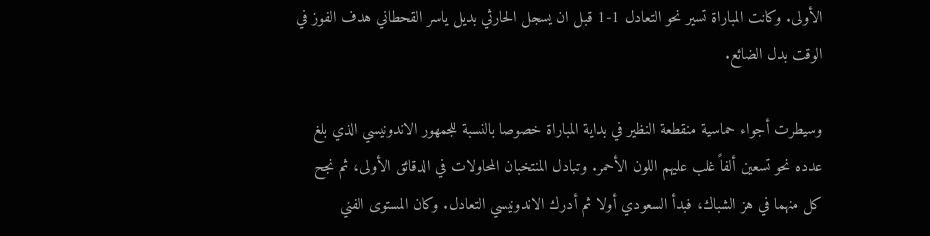الأولى. وكانت المباراة تسير نحو التعادل 1-1 قبل ان يسجل الحارثي بديل ياسر القحطاني هدف الفوز في الوقت بدل الضائع.

وسيطرت أجواء حماسية منقطعة النظير في بداية المباراة خصوصا بالنسبة للجمهور الاندونيسي الذي بلغ عدده نحو تسعين ألفاً غلب عليهم اللون الأحمر. وتبادل المنتخبان المحاولات في الدقائق الأولى، ثم نجح كل منهما في هز الشباك، فبدأ السعودي أولا ثم أدرك الاندونيسي التعادل. وكان المستوى الفني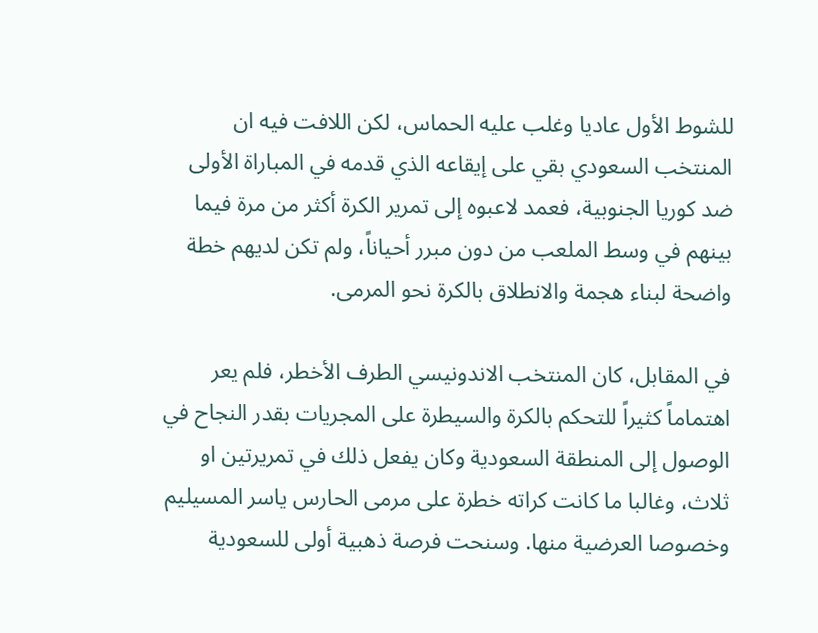للشوط الأول عاديا وغلب عليه الحماس، لكن اللافت فيه ان المنتخب السعودي بقي على إيقاعه الذي قدمه في المباراة الأولى ضد كوريا الجنوبية، فعمد لاعبوه إلى تمرير الكرة أكثر من مرة فيما بينهم في وسط الملعب من دون مبرر أحياناً، ولم تكن لديهم خطة واضحة لبناء هجمة والانطلاق بالكرة نحو المرمى.

في المقابل، كان المنتخب الاندونيسي الطرف الأخطر، فلم يعر اهتماماً كثيراً للتحكم بالكرة والسيطرة على المجريات بقدر النجاح في الوصول إلى المنطقة السعودية وكان يفعل ذلك في تمريرتين او ثلاث، وغالبا ما كانت كراته خطرة على مرمى الحارس ياسر المسيليم وخصوصا العرضية منها. وسنحت فرصة ذهبية أولى للسعودية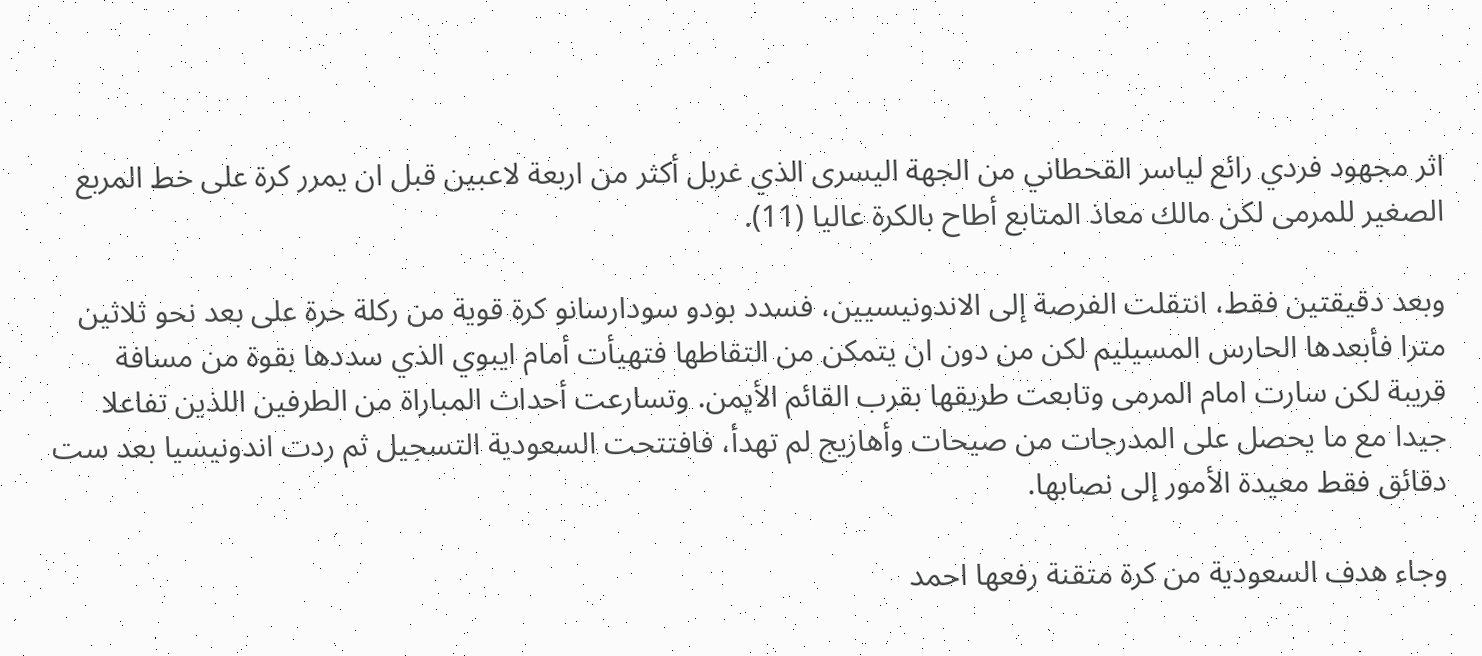اثر مجهود فردي رائع لياسر القحطاني من الجهة اليسرى الذي غربل أكثر من اربعة لاعبين قبل ان يمرر كرة على خط المربع الصغير للمرمى لكن مالك معاذ المتابع أطاح بالكرة عاليا (11).

وبعد دقيقتين فقط، انتقلت الفرصة إلى الاندونيسيين، فسدد بودو سودارسانو كرة قوية من ركلة حرة على بعد نحو ثلاثين مترا فأبعدها الحارس المسيليم لكن من دون ان يتمكن من التقاطها فتهيأت أمام ايبوي الذي سددها بقوة من مسافة قريبة لكن سارت امام المرمى وتابعت طريقها بقرب القائم الأيمن. وتسارعت أحداث المباراة من الطرفين اللذين تفاعلا جيدا مع ما يحصل على المدرجات من صيحات وأهازيج لم تهدأ، فافتتحت السعودية التسجيل ثم ردت اندونيسيا بعد ست دقائق فقط معيدة الأمور إلى نصابها.

وجاء هدف السعودية من كرة متقنة رفعها احمد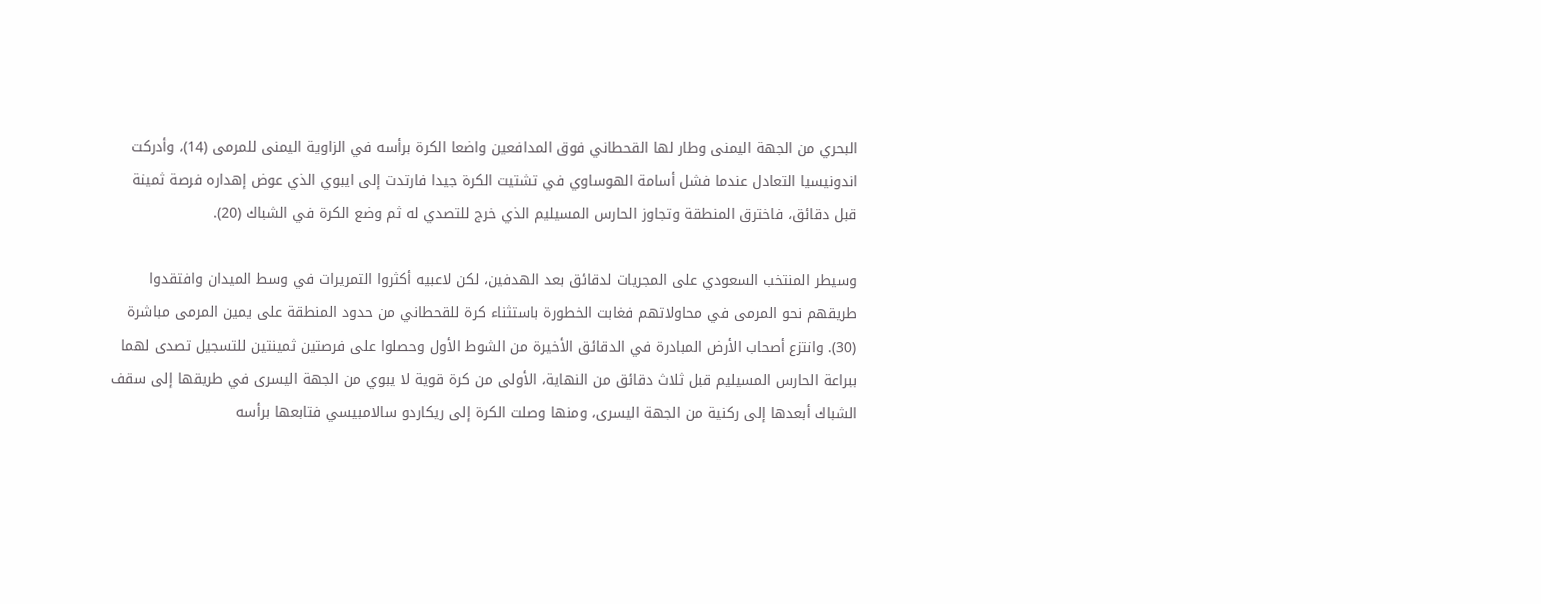البحري من الجهة اليمنى وطار لها القحطاني فوق المدافعين واضعا الكرة برأسه في الزاوية اليمنى للمرمى (14)، وأدركت اندونيسيا التعادل عندما فشل أسامة الهوساوي في تشتيت الكرة جيدا فارتدت إلى ايبوي الذي عوض إهداره فرصة ثمينة قبل دقائق، فاخترق المنطقة وتجاوز الحارس المسيليم الذي خرج للتصدي له ثم وضع الكرة في الشباك (20).

وسيطر المنتخب السعودي على المجريات لدقائق بعد الهدفين، لكن لاعبيه أكثروا التمريرات في وسط الميدان وافتقدوا طريقهم نحو المرمى في محاولاتهم فغابت الخطورة باستثناء كرة للقحطاني من حدود المنطقة على يمين المرمى مباشرة (30). وانتزع أصحاب الأرض المبادرة في الدقائق الأخيرة من الشوط الأول وحصلوا على فرصتين ثمينتين للتسجيل تصدى لهما ببراعة الحارس المسيليم قبل ثلاث دقائق من النهاية، الأولى من كرة قوية لا يبوي من الجهة اليسرى في طريقها إلى سقف الشباك أبعدها إلى ركنية من الجهة اليسرى، ومنها وصلت الكرة إلى ريكاردو سالامبيسي فتابعها برأسه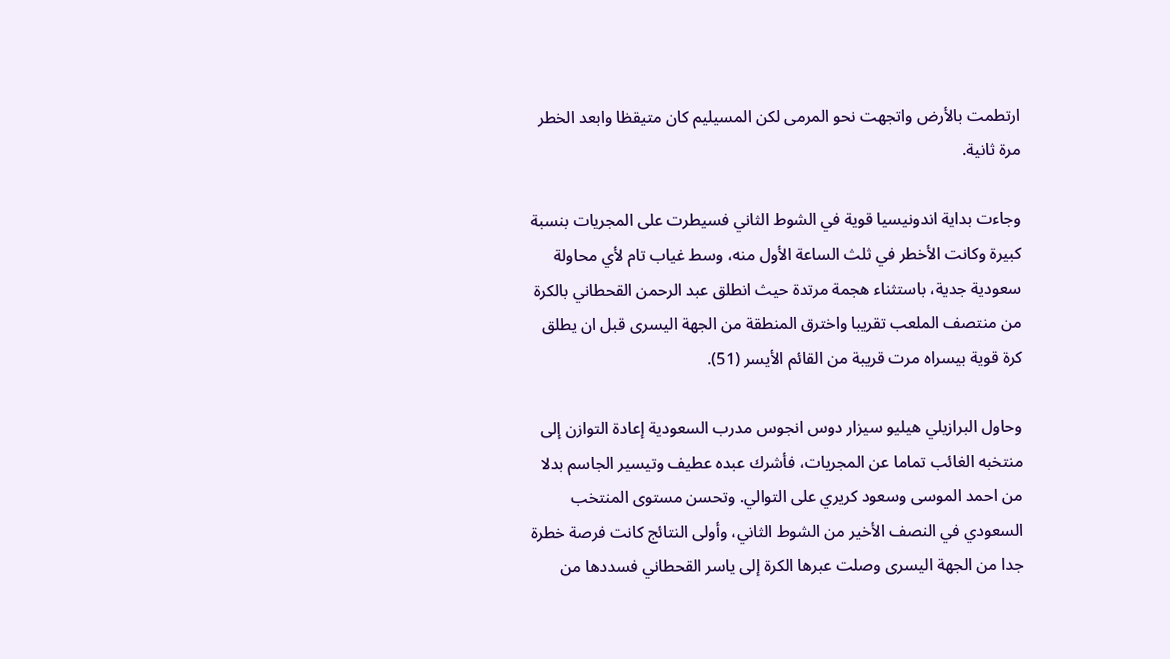ارتطمت بالأرض واتجهت نحو المرمى لكن المسيليم كان متيقظا وابعد الخطر مرة ثانية.

وجاءت بداية اندونيسيا قوية في الشوط الثاني فسيطرت على المجريات بنسبة كبيرة وكانت الأخطر في ثلث الساعة الأول منه، وسط غياب تام لأي محاولة سعودية جدية، باستثناء هجمة مرتدة حيث انطلق عبد الرحمن القحطاني بالكرة من منتصف الملعب تقريبا واخترق المنطقة من الجهة اليسرى قبل ان يطلق كرة قوية بيسراه مرت قريبة من القائم الأيسر (51).

وحاول البرازيلي هيليو سيزار دوس انجوس مدرب السعودية إعادة التوازن إلى منتخبه الغائب تماما عن المجريات، فأشرك عبده عطيف وتيسير الجاسم بدلا من احمد الموسى وسعود كريري على التوالي. وتحسن مستوى المنتخب السعودي في النصف الأخير من الشوط الثاني، وأولى النتائج كانت فرصة خطرة جدا من الجهة اليسرى وصلت عبرها الكرة إلى ياسر القحطاني فسددها من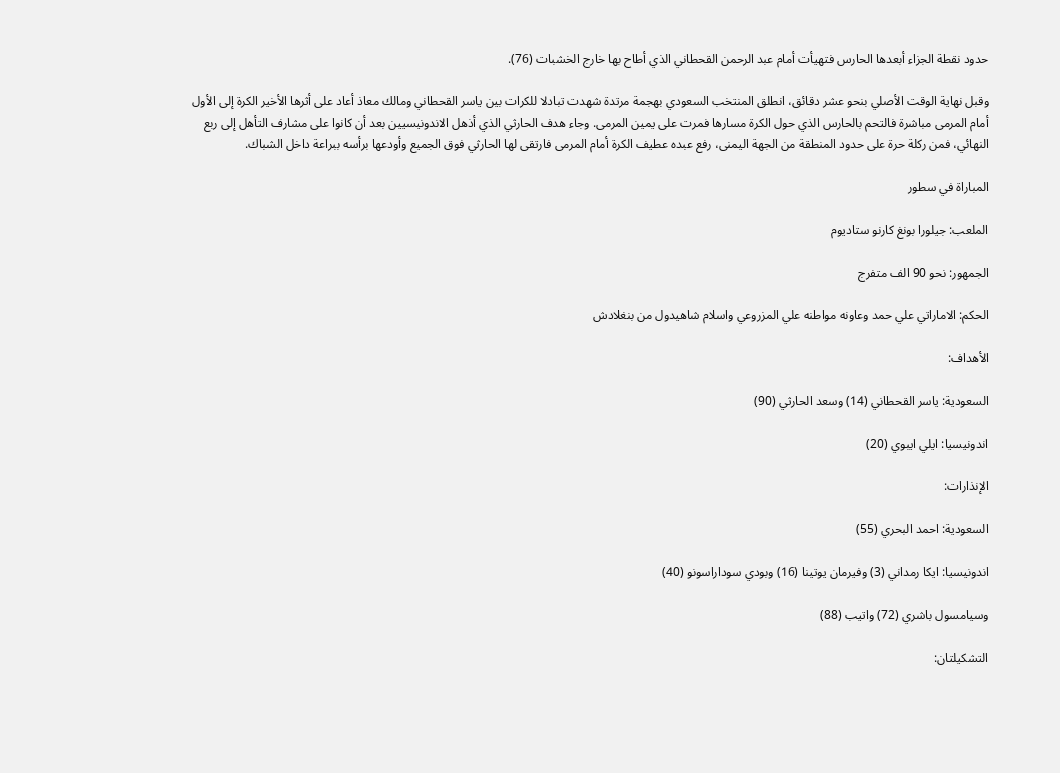حدود نقطة الجزاء أبعدها الحارس فتهيأت أمام عبد الرحمن القحطاني الذي أطاح بها خارج الخشبات (76).

وقبل نهاية الوقت الأصلي بنحو عشر دقائق، انطلق المنتخب السعودي بهجمة مرتدة شهدت تبادلا للكرات بين ياسر القحطاني ومالك معاذ أعاد على أثرها الأخير الكرة إلى الأول أمام المرمى مباشرة فالتحم بالحارس الذي حول الكرة مسارها فمرت على يمين المرمى. وجاء هدف الحارثي الذي أذهل الاندونيسيين بعد أن كانوا على مشارف التأهل إلى ربع النهائي، فمن ركلة حرة على حدود المنطقة من الجهة اليمنى، رفع عبده عطيف الكرة أمام المرمى فارتقى لها الحارثي فوق الجميع وأودعها برأسه ببراعة داخل الشباك.

المباراة في سطور

الملعب: جيلورا بونغ كارنو ستاديوم

الجمهور: نحو 90 الف متفرج

الحكم: الاماراتي علي حمد وعاونه مواطنه علي المزروعي واسلام شاهيدول من بنغلادش

الأهداف:

السعودية: ياسر القحطاني (14) وسعد الحارثي (90)

اندونيسيا: ايلي ايبوي (20)

الإنذارات:

السعودية: احمد البحري (55)

اندونيسيا: ايكا رمداني (3) وفيرمان يوتينا (16) وبودي سوداراسونو (40)

وسيامسول باشري (72) واتيب (88)

التشكيلتان: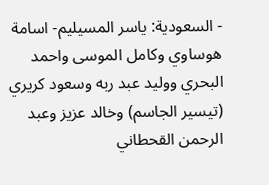- السعودية: ياسر المسيليم- اسامة هوساوي وكامل الموسى واحمد البحري ووليد عبد ربه وسعود كريري (تيسير الجاسم) وخالد عزيز وعبد الرحمن القحطاني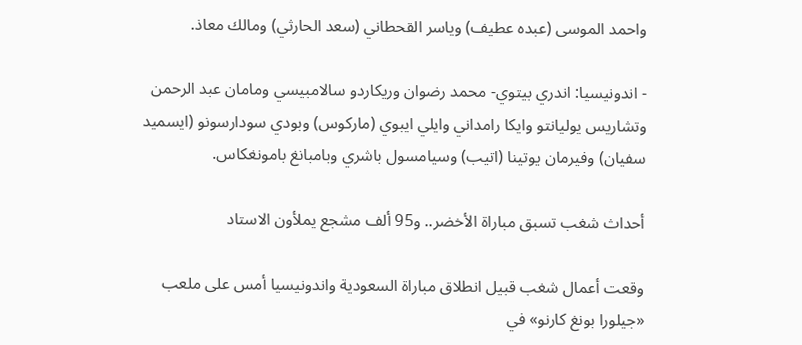واحمد الموسى (عبده عطيف) وياسر القحطاني (سعد الحارثي) ومالك معاذ.

- اندونيسيا: اندري بيتوي- محمد رضوان وريكاردو سالامبيسي ومامان عبد الرحمن وتشاريس يوليانتو وايكا رامداني وايلي ايبوي (ماركوس) وبودي سودارسونو (ايسميد سفيان) وفيرمان يوتينا (اتيب) وسيامسول باشري وبامبانغ بامونغكاس.

أحداث شغب تسبق مباراة الأخضر.. و95 ألف مشجع يملأون الاستاد

وقعت أعمال شغب قبيل انطلاق مباراة السعودية واندونيسيا أمس على ملعب «جيلورا بونغ كارنو» في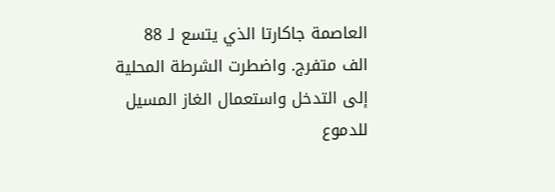العاصمة جاكارتا الذي يتسع لـ 88 الف متفرج. واضطرت الشرطة المحلية إلى التدخل واستعمال الغاز المسيل للدموع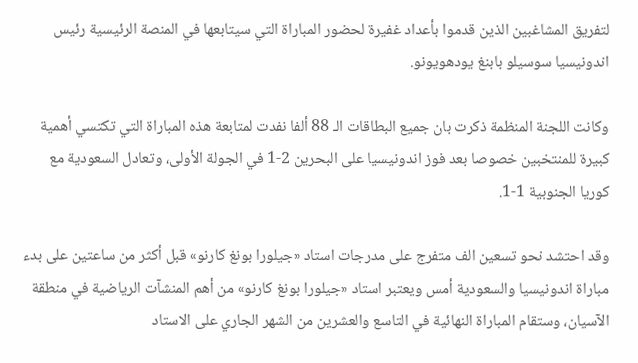لتفريق المشاغبين الذين قدموا بأعداد غفيرة لحضور المباراة التي سيتابعها في المنصة الرئيسية رئيس اندونيسيا سوسيلو بابنغ يودهويونو.

وكانت اللجنة المنظمة ذكرت بان جميع البطاقات الـ 88 ألفا نفدت لمتابعة هذه المباراة التي تكتسي أهمية كبيرة للمنتخبين خصوصا بعد فوز اندونيسيا على البحرين 2-1 في الجولة الأولى، وتعادل السعودية مع كوريا الجنوبية 1-1.

وقد احتشد نحو تسعين الف متفرج على مدرجات استاد «جيلورا بونغ كارنو» قبل أكثر من ساعتين على بدء مباراة اندونيسيا والسعودية أمس ويعتبر استاد «جيلورا بونغ كارنو» من أهم المنشآت الرياضية في منطقة الآسيان، وستقام المباراة النهائية في التاسع والعشرين من الشهر الجاري على الاستاد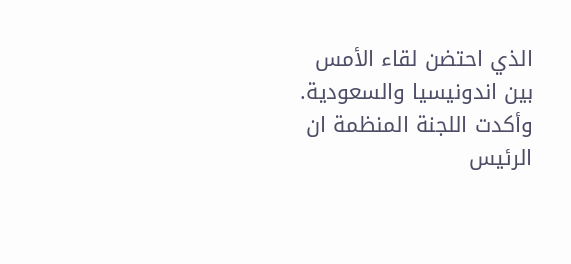الذي احتضن لقاء الأمس بين اندونيسيا والسعودية. وأكدت اللجنة المنظمة ان الرئيس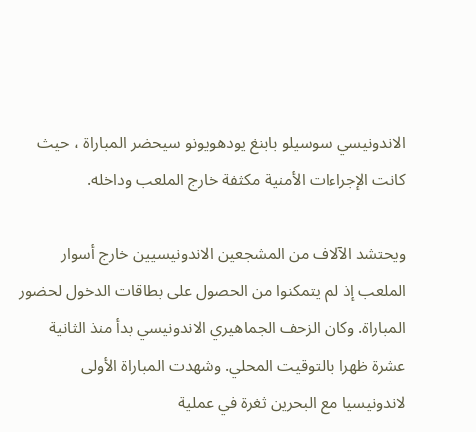الاندونيسي سوسيلو بابنغ يودهويونو سيحضر المباراة ، حيث كانت الإجراءات الأمنية مكثفة خارج الملعب وداخله.

ويحتشد الآلاف من المشجعين الاندونيسيين خارج أسوار الملعب إذ لم يتمكنوا من الحصول على بطاقات الدخول لحضور المباراة. وكان الزحف الجماهيري الاندونيسي بدأ منذ الثانية عشرة ظهرا بالتوقيت المحلي. وشهدت المباراة الأولى لاندونيسيا مع البحرين ثغرة في عملية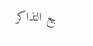بيع التذاكر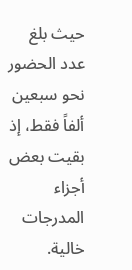حيث بلغ عدد الحضور نحو سبعين ألفاً فقط، إذ بقيت بعض أجزاء المدرجات خالية.